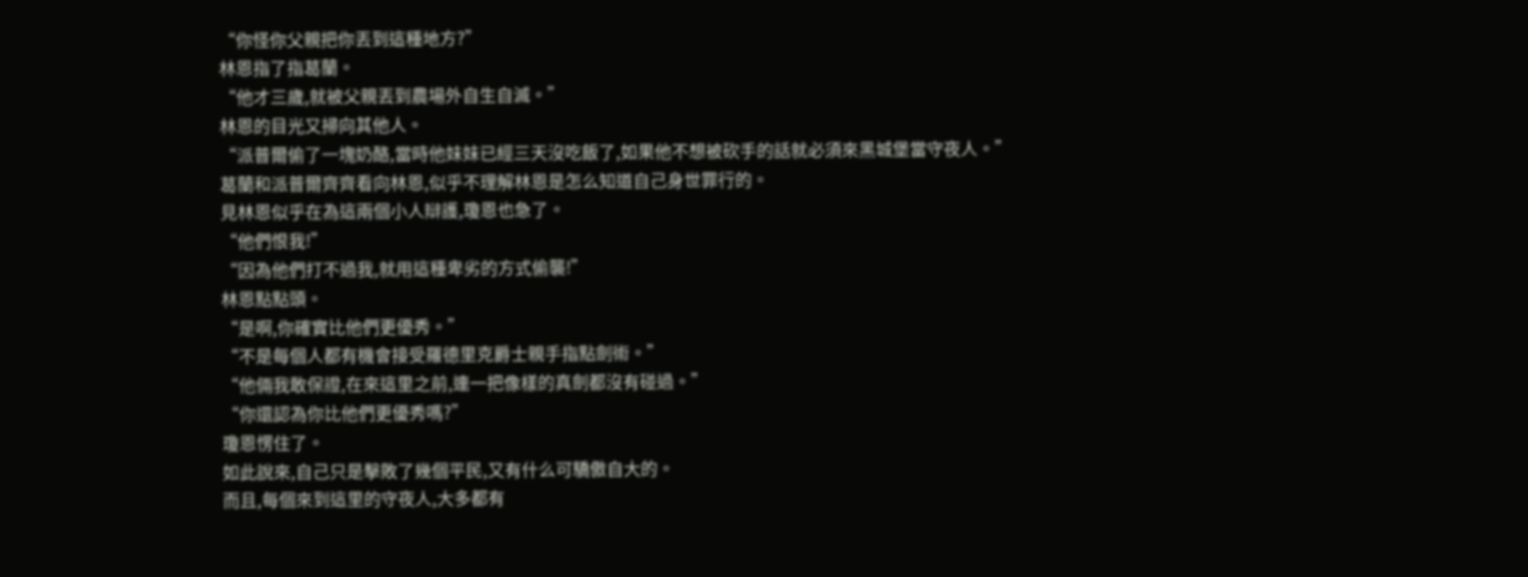“你怪你父親把你丟到這種地方?”
林恩指了指葛蘭。
“他才三歲,就被父親丟到農場外自生自滅。”
林恩的目光又掃向其他人。
“派普爾偷了一塊奶酪,當時他妹妹已經三天沒吃飯了,如果他不想被砍手的話就必須來黑城堡當守夜人。”
葛蘭和派普爾齊齊看向林恩,似乎不理解林恩是怎么知道自己身世罪行的。
見林恩似乎在為這兩個小人辯護,瓊恩也急了。
“他們恨我!”
“因為他們打不過我,就用這種卑劣的方式偷襲!”
林恩點點頭。
“是啊,你確實比他們更優秀。”
“不是每個人都有機會接受羅德里克爵士親手指點劍術。”
“他倆我敢保證,在來這里之前,連一把像樣的真劍都沒有碰過。”
“你還認為你比他們更優秀嗎?”
瓊恩愣住了。
如此說來,自己只是擊敗了幾個平民,又有什么可驕傲自大的。
而且,每個來到這里的守夜人,大多都有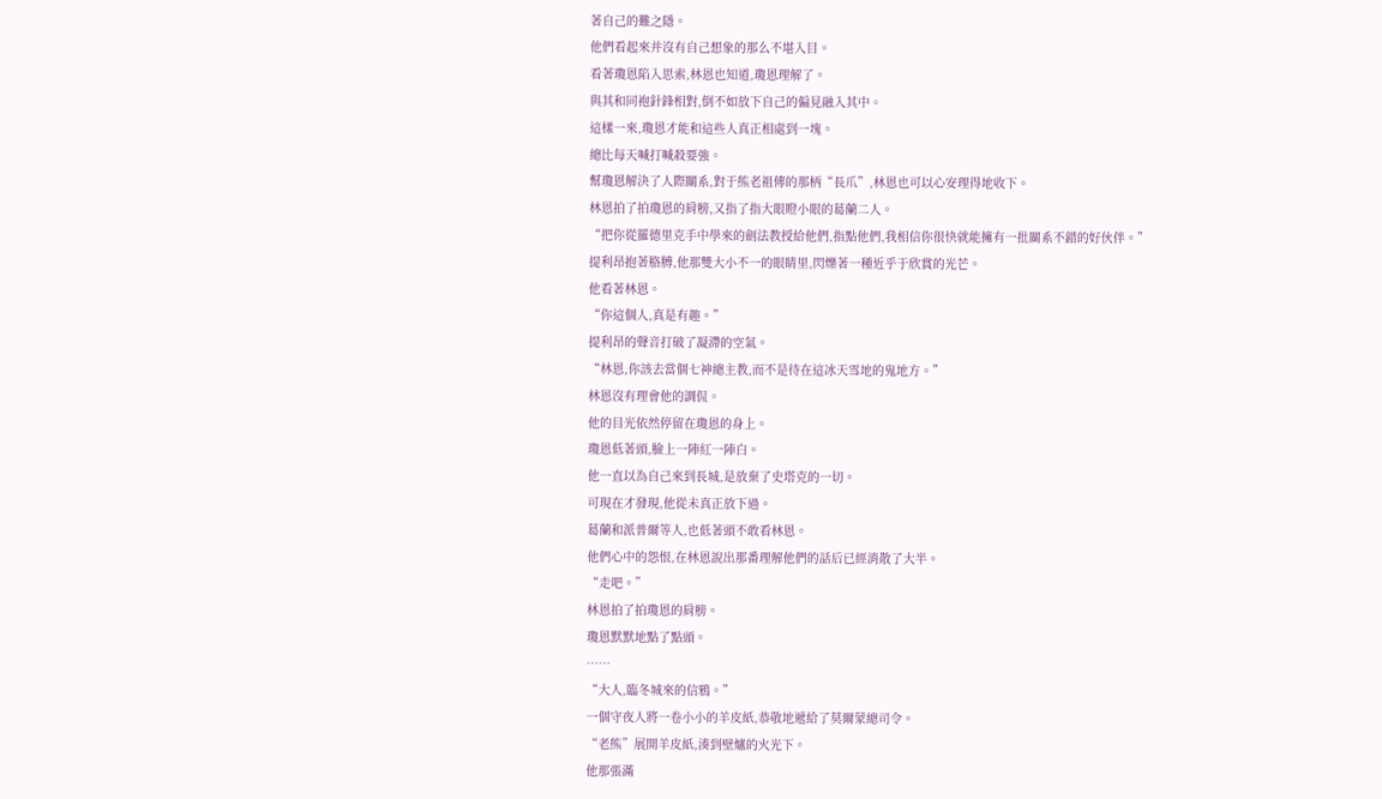著自己的難之隱。
他們看起來并沒有自己想象的那么不堪入目。
看著瓊恩陷入思索,林恩也知道,瓊恩理解了。
與其和同袍針鋒相對,倒不如放下自己的偏見融入其中。
這樣一來,瓊恩才能和這些人真正相處到一塊。
總比每天喊打喊殺要強。
幫瓊恩解決了人際關系,對于熊老祖傳的那柄“長爪”,林恩也可以心安理得地收下。
林恩拍了拍瓊恩的肩膀,又指了指大眼瞪小眼的葛蘭二人。
“把你從羅德里克手中學來的劍法教授給他們,指點他們,我相信你很快就能擁有一批關系不錯的好伙伴。”
提利昂抱著胳膊,他那雙大小不一的眼睛里,閃爍著一種近乎于欣賞的光芒。
他看著林恩。
“你這個人,真是有趣。”
提利昂的聲音打破了凝滯的空氣。
“林恩,你該去當個七神總主教,而不是待在這冰天雪地的鬼地方。”
林恩沒有理會他的調侃。
他的目光依然停留在瓊恩的身上。
瓊恩低著頭,臉上一陣紅一陣白。
他一直以為自己來到長城,是放棄了史塔克的一切。
可現在才發現,他從未真正放下過。
葛蘭和派普爾等人,也低著頭不敢看林恩。
他們心中的怨恨,在林恩說出那番理解他們的話后已經消散了大半。
“走吧。”
林恩拍了拍瓊恩的肩膀。
瓊恩默默地點了點頭。
……
“大人,臨冬城來的信鴉。”
一個守夜人將一卷小小的羊皮紙,恭敬地遞給了莫爾蒙總司令。
“老熊”展開羊皮紙,湊到壁爐的火光下。
他那張滿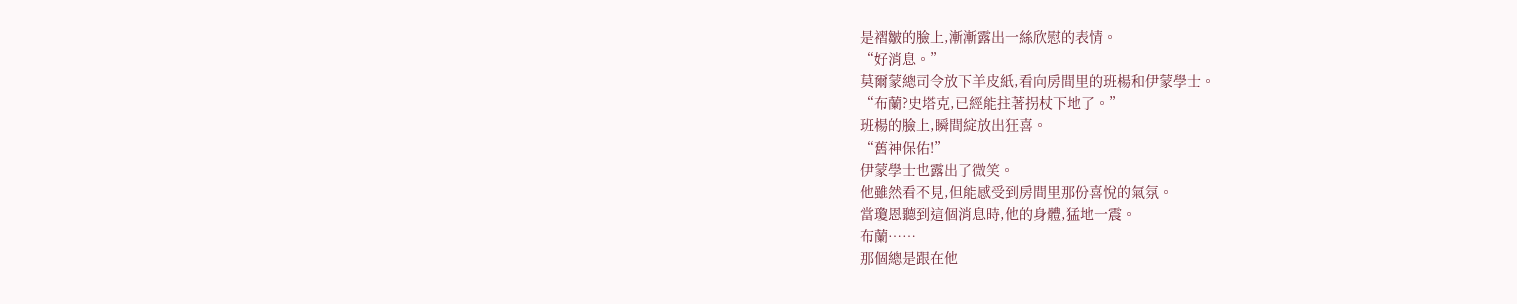是褶皺的臉上,漸漸露出一絲欣慰的表情。
“好消息。”
莫爾蒙總司令放下羊皮紙,看向房間里的班楊和伊蒙學士。
“布蘭?史塔克,已經能拄著拐杖下地了。”
班楊的臉上,瞬間綻放出狂喜。
“舊神保佑!”
伊蒙學士也露出了微笑。
他雖然看不見,但能感受到房間里那份喜悅的氣氛。
當瓊恩聽到這個消息時,他的身體,猛地一震。
布蘭……
那個總是跟在他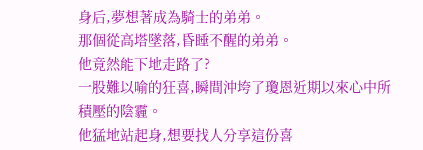身后,夢想著成為騎士的弟弟。
那個從高塔墜落,昏睡不醒的弟弟。
他竟然能下地走路了?
一股難以喻的狂喜,瞬間沖垮了瓊恩近期以來心中所積壓的陰霾。
他猛地站起身,想要找人分享這份喜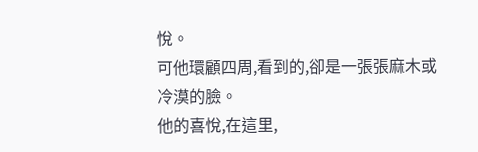悅。
可他環顧四周,看到的,卻是一張張麻木或冷漠的臉。
他的喜悅,在這里,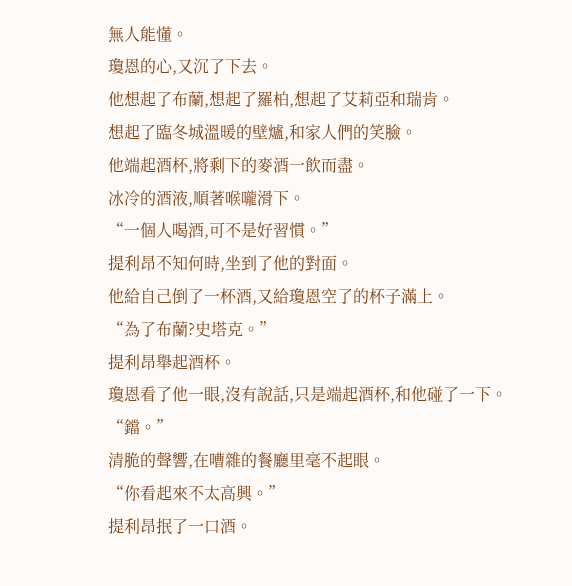無人能懂。
瓊恩的心,又沉了下去。
他想起了布蘭,想起了羅柏,想起了艾莉亞和瑞肯。
想起了臨冬城溫暖的壁爐,和家人們的笑臉。
他端起酒杯,將剩下的麥酒一飲而盡。
冰冷的酒液,順著喉嚨滑下。
“一個人喝酒,可不是好習慣。”
提利昂不知何時,坐到了他的對面。
他給自己倒了一杯酒,又給瓊恩空了的杯子滿上。
“為了布蘭?史塔克。”
提利昂舉起酒杯。
瓊恩看了他一眼,沒有說話,只是端起酒杯,和他碰了一下。
“鐺。”
清脆的聲響,在嘈雜的餐廳里毫不起眼。
“你看起來不太高興。”
提利昂抿了一口酒。